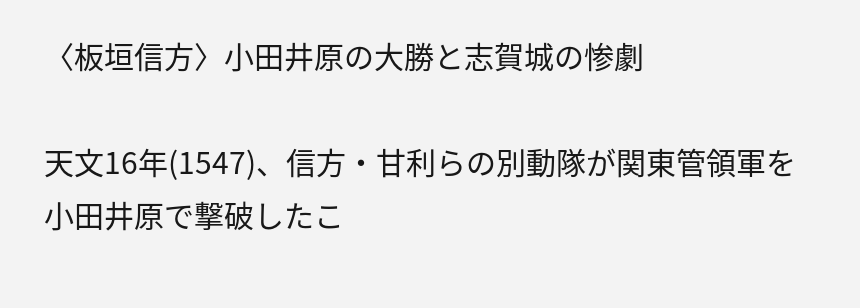〈板垣信方〉小田井原の大勝と志賀城の惨劇

天文16年(1547)、信方・甘利らの別動隊が関東管領軍を小田井原で撃破したこ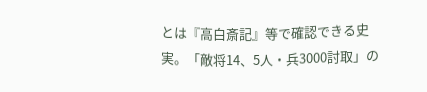とは『高白斎記』等で確認できる史実。「敵将14、5人・兵3000討取」の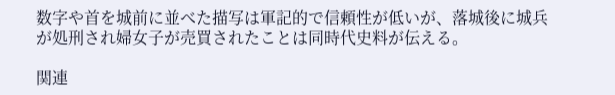数字や首を城前に並べた描写は軍記的で信頼性が低いが、落城後に城兵が処刑され婦女子が売買されたことは同時代史料が伝える。

関連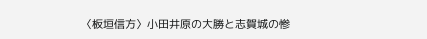〈板垣信方〉小田井原の大勝と志賀城の惨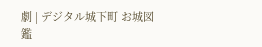劇 | デジタル城下町 お城図鑑